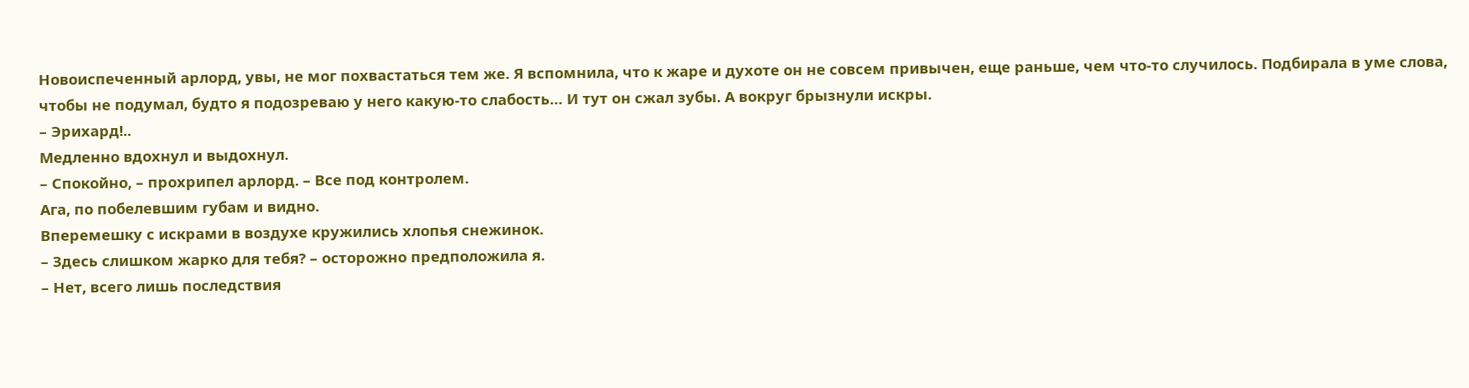Новоиспеченный арлорд, увы, не мог похвастаться тем же. Я вспомнила, что к жаре и духоте он не совсем привычен, еще раньше, чем что-то случилось. Подбирала в уме слова, чтобы не подумал, будто я подозреваю у него какую-то слабость… И тут он сжал зубы. А вокруг брызнули искры.
– Эрихард!..
Медленно вдохнул и выдохнул.
– Спокойно, – прохрипел арлорд. – Все под контролем.
Ага, по побелевшим губам и видно.
Вперемешку с искрами в воздухе кружились хлопья снежинок.
– Здесь слишком жарко для тебя? – осторожно предположила я.
– Нет, всего лишь последствия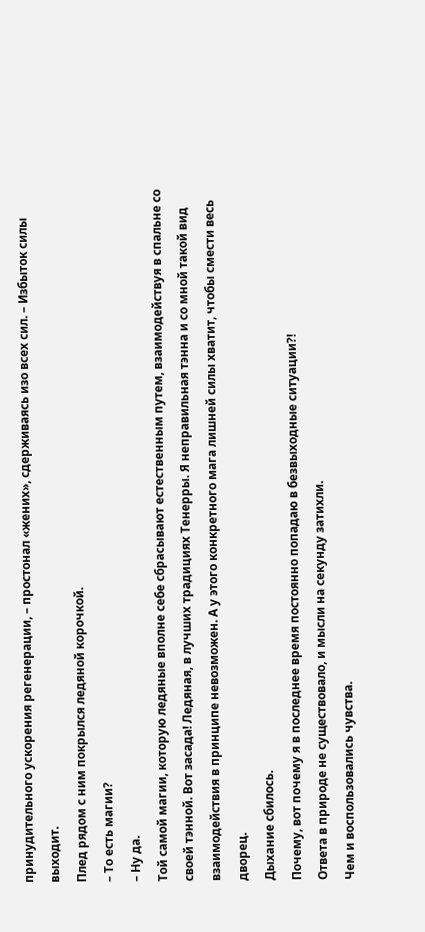принудительного ускорения регенерации, – простонал «жених», сдерживаясь изо всех сил. – Избыток силы выходит.
Плед рядом с ним покрылся ледяной корочкой.
– То есть магии?
– Ну да.
Той самой магии, которую ледяные вполне себе сбрасывают естественным путем, взаимодействуя в спальне со своей тэнной. Вот засада! Ледяная, в лучших традициях Тенерры. Я неправильная тэнна и со мной такой вид взаимодействия в принципе невозможен. А у этого конкретного мага лишней силы хватит, чтобы смести весь дворец.
Дыхание сбилось.
Почему, вот почему я в последнее время постоянно попадаю в безвыходные ситуации?!
Ответа в природе не существовало, и мысли на секунду затихли.
Чем и воспользовались чувства.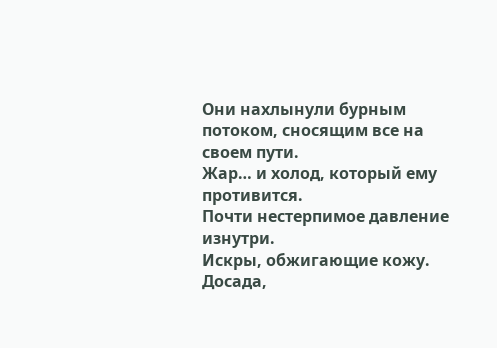Они нахлынули бурным потоком, сносящим все на своем пути.
Жар… и холод, который ему противится.
Почти нестерпимое давление изнутри.
Искры, обжигающие кожу.
Досада,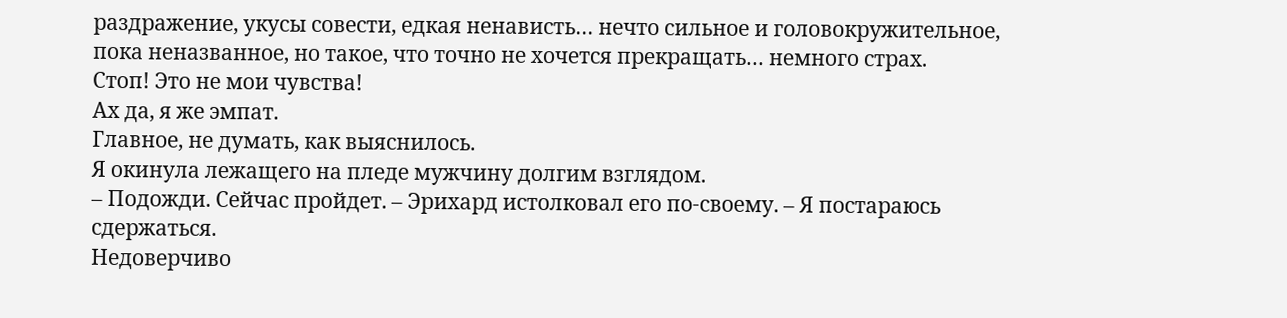раздражение, укусы совести, едкая ненависть… нечто сильное и головокружительное, пока неназванное, но такое, что точно не хочется прекращать… немного страх.
Стоп! Это не мои чувства!
Ах да, я же эмпат.
Главное, не думать, как выяснилось.
Я окинула лежащего на пледе мужчину долгим взглядом.
– Подожди. Сейчас пройдет. – Эрихард истолковал его по-своему. – Я постараюсь сдержаться.
Недоверчиво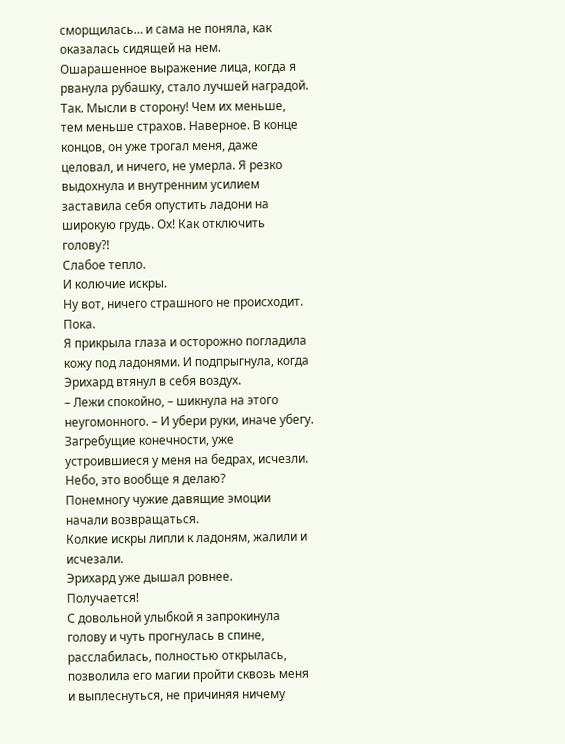сморщилась… и сама не поняла, как оказалась сидящей на нем. Ошарашенное выражение лица, когда я рванула рубашку, стало лучшей наградой. Так. Мысли в сторону! Чем их меньше, тем меньше страхов. Наверное. В конце концов, он уже трогал меня, даже целовал, и ничего, не умерла. Я резко выдохнула и внутренним усилием заставила себя опустить ладони на широкую грудь. Ох! Как отключить голову?!
Слабое тепло.
И колючие искры.
Ну вот, ничего страшного не происходит. Пока.
Я прикрыла глаза и осторожно погладила кожу под ладонями. И подпрыгнула, когда Эрихард втянул в себя воздух.
– Лежи спокойно, – шикнула на этого неугомонного. – И убери руки, иначе убегу.
Загребущие конечности, уже устроившиеся у меня на бедрах, исчезли.
Небо, это вообще я делаю?
Понемногу чужие давящие эмоции начали возвращаться.
Колкие искры липли к ладоням, жалили и исчезали.
Эрихард уже дышал ровнее.
Получается!
С довольной улыбкой я запрокинула голову и чуть прогнулась в спине, расслабилась, полностью открылась, позволила его магии пройти сквозь меня и выплеснуться, не причиняя ничему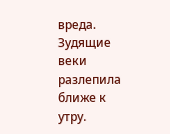вреда.
Зудящие веки разлепила ближе к утру.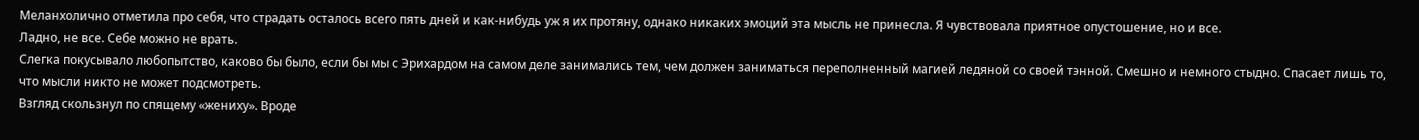Меланхолично отметила про себя, что страдать осталось всего пять дней и как-нибудь уж я их протяну, однако никаких эмоций эта мысль не принесла. Я чувствовала приятное опустошение, но и все.
Ладно, не все. Себе можно не врать.
Слегка покусывало любопытство, каково бы было, если бы мы с Эрихардом на самом деле занимались тем, чем должен заниматься переполненный магией ледяной со своей тэнной. Смешно и немного стыдно. Спасает лишь то, что мысли никто не может подсмотреть.
Взгляд скользнул по спящему «жениху». Вроде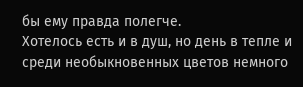бы ему правда полегче.
Хотелось есть и в душ, но день в тепле и среди необыкновенных цветов немного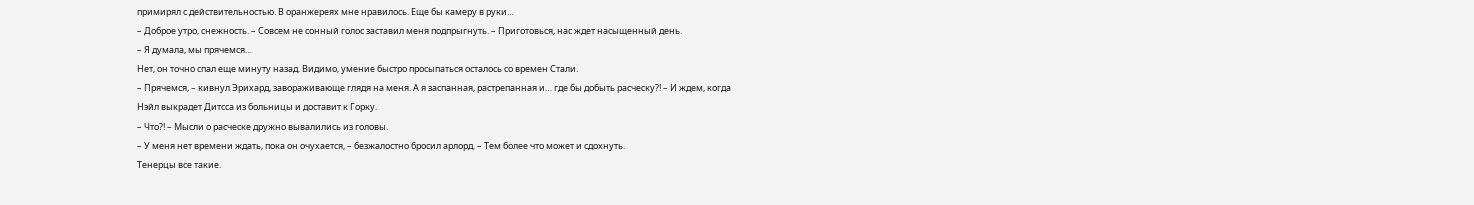примирял с действительностью. В оранжереях мне нравилось. Еще бы камеру в руки…
– Доброе утро, снежность. – Совсем не сонный голос заставил меня подпрыгнуть. – Приготовься, нас ждет насыщенный день.
– Я думала, мы прячемся…
Нет, он точно спал еще минуту назад. Видимо, умение быстро просыпаться осталось со времен Стали.
– Прячемся, – кивнул Эрихард, завораживающе глядя на меня. А я заспанная, растрепанная и… где бы добыть расческу?! – И ждем, когда Нэйл выкрадет Дитсса из больницы и доставит к Горку.
– Что?! – Мысли о расческе дружно вывалились из головы.
– У меня нет времени ждать, пока он очухается, – безжалостно бросил арлорд. – Тем более что может и сдохнуть.
Тенерцы все такие.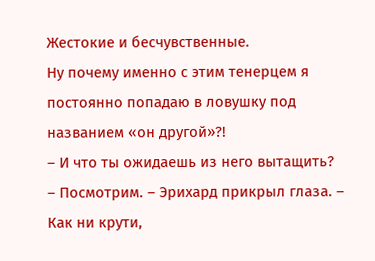Жестокие и бесчувственные.
Ну почему именно с этим тенерцем я постоянно попадаю в ловушку под названием «он другой»?!
– И что ты ожидаешь из него вытащить?
– Посмотрим. – Эрихард прикрыл глаза. – Как ни крути,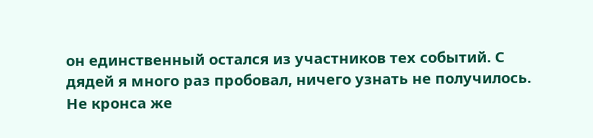он единственный остался из участников тех событий. С дядей я много раз пробовал, ничего узнать не получилось. Не кронса же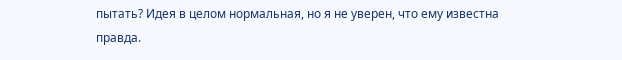пытать? Идея в целом нормальная, но я не уверен, что ему известна правда.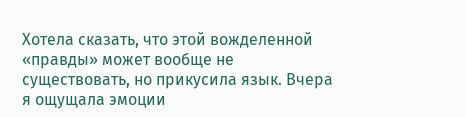Хотела сказать, что этой вожделенной «правды» может вообще не существовать, но прикусила язык. Вчера я ощущала эмоции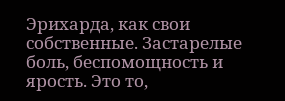Эрихарда, как свои собственные. Застарелые боль, беспомощность и ярость. Это то,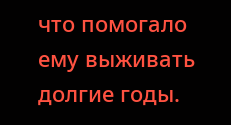что помогало ему выживать долгие годы.